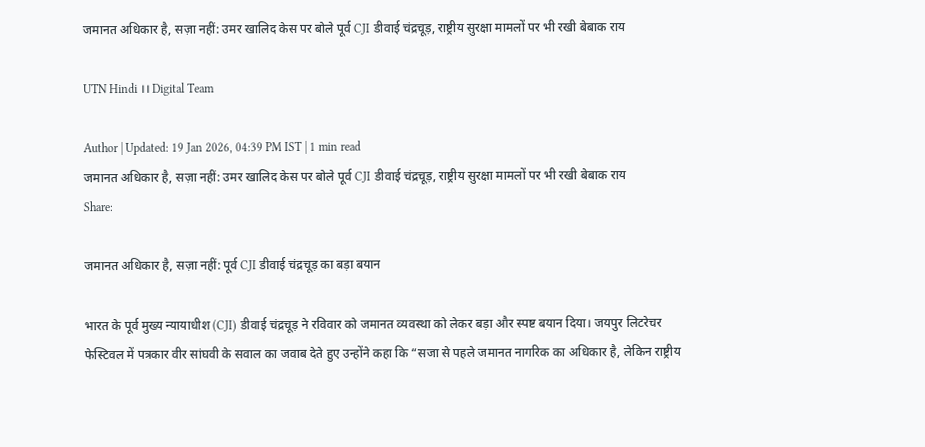जमानत अधिकार है, सज़ा नहीं: उमर खालिद केस पर बोले पूर्व CJI डीवाई चंद्रचूड़, राष्ट्रीय सुरक्षा मामलों पर भी रखी बेबाक राय

UTN Hindi ।। Digital Team

Author | Updated: 19 Jan 2026, 04:39 PM IST | 1 min read
जमानत अधिकार है, सज़ा नहीं: उमर खालिद केस पर बोले पूर्व CJI डीवाई चंद्रचूड़, राष्ट्रीय सुरक्षा मामलों पर भी रखी बेबाक राय
Share:

जमानत अधिकार है, सज़ा नहीं: पूर्व CJI डीवाई चंद्रचूड़ का बड़ा बयान

भारत के पूर्व मुख्य न्यायाधीश (CJI) डीवाई चंद्रचूड़ ने रविवार को जमानत व्यवस्था को लेकर बड़ा और स्पष्ट बयान दिया। जयपुर लिटरेचर फेस्टिवल में पत्रकार वीर सांघवी के सवाल का जवाब देते हुए उन्होंने कहा कि “सजा से पहले जमानत नागरिक का अधिकार है, लेकिन राष्ट्रीय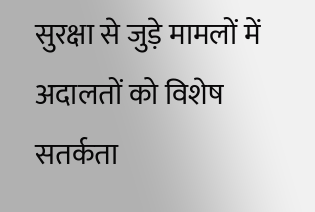सुरक्षा से जुड़े मामलों में अदालतों को विशेष सतर्कता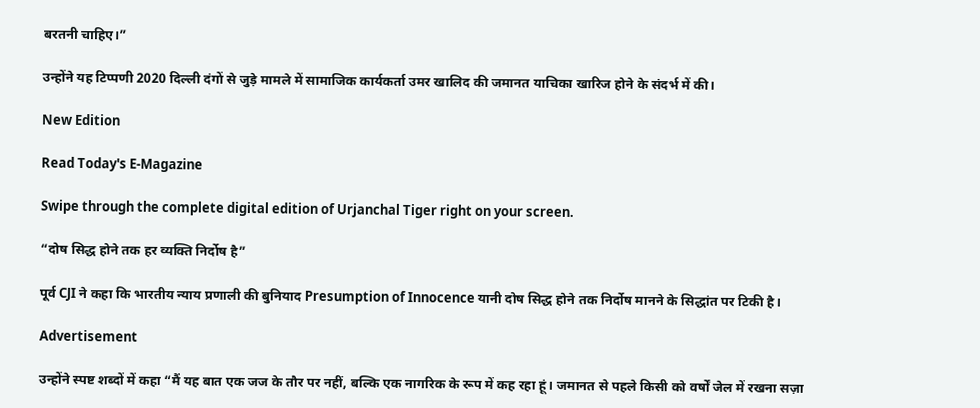बरतनी चाहिए।”

उन्होंने यह टिप्पणी 2020 दिल्ली दंगों से जुड़े मामले में सामाजिक कार्यकर्ता उमर खालिद की जमानत याचिका खारिज होने के संदर्भ में की।

New Edition

Read Today's E-Magazine

Swipe through the complete digital edition of Urjanchal Tiger right on your screen.

“दोष सिद्ध होने तक हर व्यक्ति निर्दोष है”

पूर्व CJI ने कहा कि भारतीय न्याय प्रणाली की बुनियाद Presumption of Innocence यानी दोष सिद्ध होने तक निर्दोष मानने के सिद्धांत पर टिकी है।

Advertisement

उन्होंने स्पष्ट शब्दों में कहा “मैं यह बात एक जज के तौर पर नहीं, बल्कि एक नागरिक के रूप में कह रहा हूं। जमानत से पहले किसी को वर्षों जेल में रखना सज़ा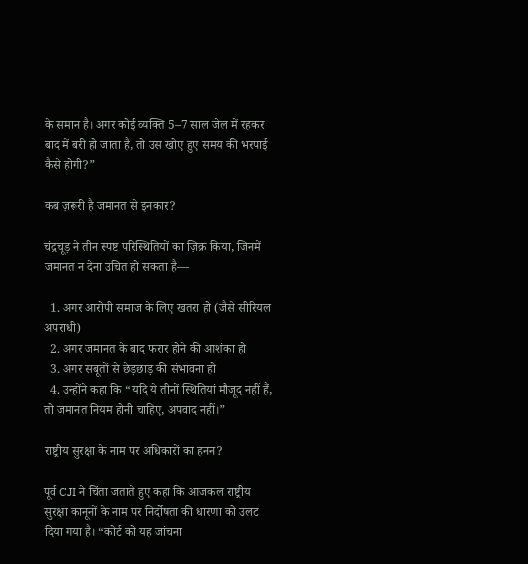के समान है। अगर कोई व्यक्ति 5–7 साल जेल में रहकर बाद में बरी हो जाता है, तो उस खोए हुए समय की भरपाई कैसे होगी?”

कब ज़रूरी है जमानत से इनकार?

चंद्रचूड़ ने तीन स्पष्ट परिस्थितियों का ज़िक्र किया, जिनमें जमानत न देना उचित हो सकता है—

  1. अगर आरोपी समाज के लिए खतरा हो (जैसे सीरियल अपराधी)
  2. अगर जमानत के बाद फरार होने की आशंका हो
  3. अगर सबूतों से छेड़छाड़ की संभावना हो
  4. उन्होंने कहा कि “यदि ये तीनों स्थितियां मौजूद नहीं हैं, तो जमानत नियम होनी चाहिए, अपवाद नहीं।”

राष्ट्रीय सुरक्षा के नाम पर अधिकारों का हनन?

पूर्व CJI ने चिंता जताते हुए कहा कि आजकल राष्ट्रीय सुरक्षा कानूनों के नाम पर निर्दोषता की धारणा को उलट दिया गया है। “कोर्ट को यह जांचना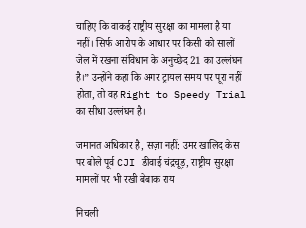चाहिए कि वाकई राष्ट्रीय सुरक्षा का मामला है या नहीं। सिर्फ आरोप के आधार पर किसी को सालों जेल में रखना संविधान के अनुच्छेद 21 का उल्लंघन है।” उन्होंने कहा कि अगर ट्रायल समय पर पूरा नहीं होता, तो वह Right to Speedy Trial का सीधा उल्लंघन है।

जमानत अधिकार है, सज़ा नहीं: उमर खालिद केस पर बोले पूर्व CJI डीवाई चंद्रचूड़, राष्ट्रीय सुरक्षा मामलों पर भी रखी बेबाक राय

निचली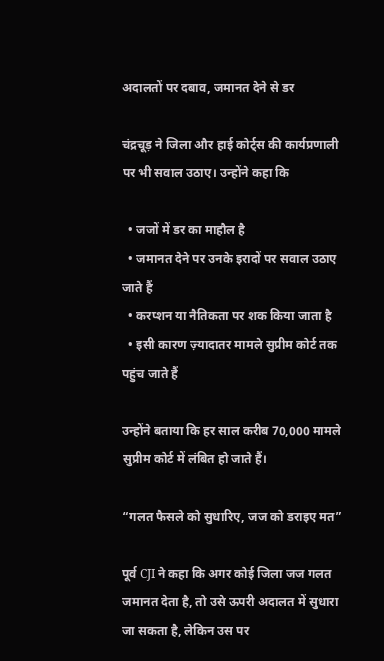अदालतों पर दबाव, जमानत देने से डर

चंद्रचूड़ ने जिला और हाई कोर्ट्स की कार्यप्रणाली पर भी सवाल उठाए। उन्होंने कहा कि

  • जजों में डर का माहौल है
  • जमानत देने पर उनके इरादों पर सवाल उठाए जाते हैं
  • करप्शन या नैतिकता पर शक किया जाता है
  • इसी कारण ज़्यादातर मामले सुप्रीम कोर्ट तक पहुंच जाते हैं

उन्होंने बताया कि हर साल करीब 70,000 मामले सुप्रीम कोर्ट में लंबित हो जाते हैं।

“गलत फैसले को सुधारिए, जज को डराइए मत”

पूर्व CJI ने कहा कि अगर कोई जिला जज गलत जमानत देता है, तो उसे ऊपरी अदालत में सुधारा जा सकता है, लेकिन उस पर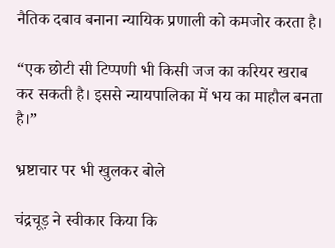नैतिक दबाव बनाना न्यायिक प्रणाली को कमजोर करता है।

“एक छोटी सी टिप्पणी भी किसी जज का करियर खराब कर सकती है। इससे न्यायपालिका में भय का माहौल बनता है।”

भ्रष्टाचार पर भी खुलकर बोले

चंद्रचूड़ ने स्वीकार किया कि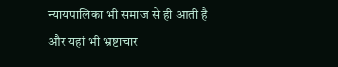न्यायपालिका भी समाज से ही आती है और यहां भी भ्रष्टाचार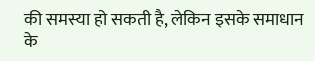की समस्या हो सकती है, लेकिन इसके समाधान के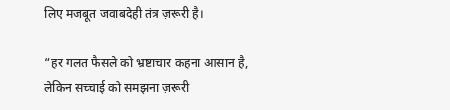लिए मजबूत जवाबदेही तंत्र ज़रूरी है।

“हर गलत फैसले को भ्रष्टाचार कहना आसान है, लेकिन सच्चाई को समझना ज़रूरी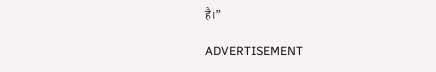है।”

ADVERTISEMENT